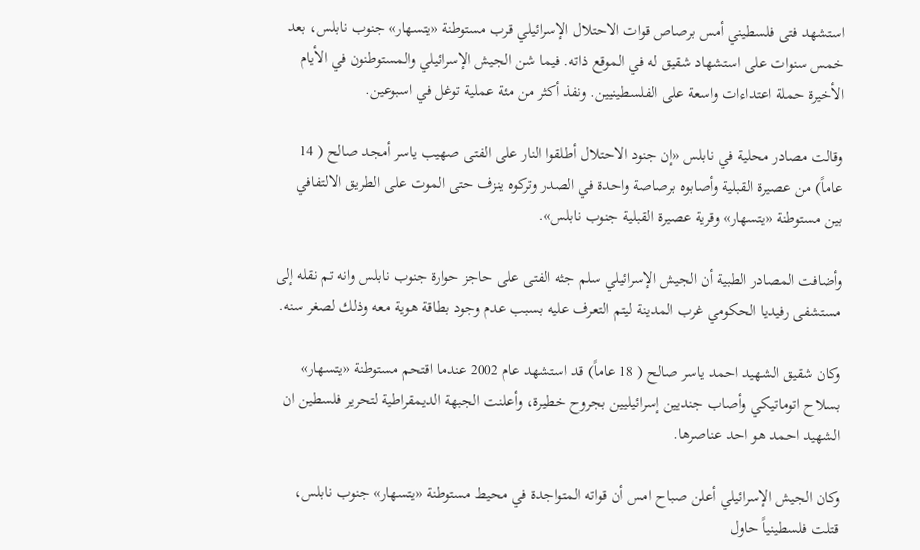استشهد فتى فلسطيني أمس برصاص قوات الاحتلال الإسرائيلي قرب مستوطنة «يتسهار» جنوب نابلس، بعد خمس سنوات على استشهاد شقيق له في الموقع ذاته. فيما شن الجيش الإسرائيلي والمستوطنون في الأيام الأخيرة حملة اعتداءات واسعة على الفلسطينيين. ونفذ أكثر من مئة عملية توغل في اسبوعين.

وقالت مصادر محلية في نابلس «إن جنود الاحتلال أطلقوا النار على الفتى صهيب ياسر أمجد صالح ( 14 عاماً) من عصيرة القبلية وأصابوه برصاصة واحدة في الصدر وتركوه ينزف حتى الموت على الطريق الالتفافي بين مستوطنة «يتسهار» وقرية عصيرة القبلية جنوب نابلس».

وأضافت المصادر الطبية أن الجيش الإسرائيلي سلم جثه الفتى على حاجز حوارة جنوب نابلس وانه تم نقله إلى مستشفى رفيديا الحكومي غرب المدينة ليتم التعرف عليه بسبب عدم وجود بطاقة هوية معه وذلك لصغر سنه.

وكان شقيق الشهيد احمد ياسر صالح ( 18 عاماً) قد استشهد عام 2002 عندما اقتحم مستوطنة «يتسهار» بسلاح اتوماتيكي وأصاب جنديين إسرائيليين بجروح خطيرة، وأعلنت الجبهة الديمقراطية لتحرير فلسطين ان الشهيد احمد هو احد عناصرها.

وكان الجيش الإسرائيلي أعلن صباح امس أن قواته المتواجدة في محيط مستوطنة «يتسهار» جنوب نابلس، قتلت فلسطينياً حاول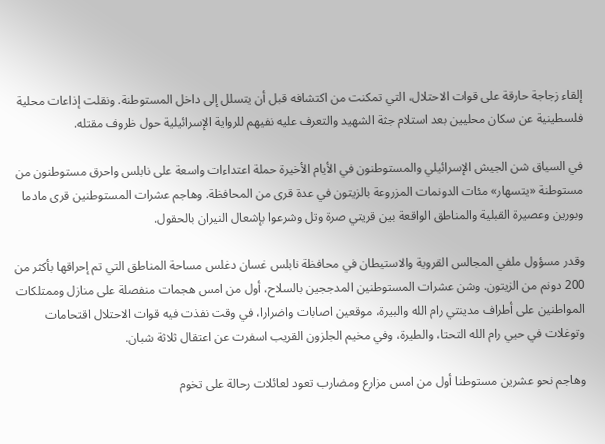إلقاء زجاجة حارقة على قوات الاحتلال، التي تمكنت من اكتشافه قبل أن يتسلل إلى داخل المستوطنة. ونقلت إذاعات محلية فلسطينية عن سكان محليين بعد استلام جثة الشهيد والتعرف عليه نفيهم للرواية الإسرائيلية حول ظروف مقتله.

في السياق شن الجيش الإسرائيلي والمستوطنون في الأيام الأخيرة حملة اعتداءات واسعة على نابلس واحرق مستوطنون من مستوطنة «يتسهار» مئات الدونمات المزروعة بالزيتون في عدة قرى من المحافظة. وهاجم عشرات المستوطنين قرى مادما وبورين وعصيرة القبلية والمناطق الواقعة بين قريتي صرة وتل وشرعوا بإشعال النيران بالحقول.

وقدر مسؤول ملفي المجالس القروية والاستيطان في محافظة نابلس غسان دغلس مساحة المناطق التي تم إحراقها بأكثر من 200 دونم من الزيتون. وشن عشرات المستوطنين المدججين بالسلاح، أول من امس هجمات منفصلة على منازل وممتلكات المواطنين على أطراف مدينتي رام الله والبيرة، موقعين اصابات واضرارا، في وقت نفذت فيه قوات الاحتلال اقتحامات وتوغلات في حيي رام الله التحتا، والطيرة، وفي مخيم الجلزون القريب اسفرت عن اعتقال ثلاثة شبان.

وهاجم نحو عشرين مستوطنا أول من امس مزارع ومضارب تعود لعائلات رحالة على تخوم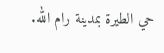حي الطيرة بمدينة رام الله.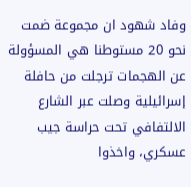وفاد شهود ان مجموعة ضمت نحو 20 مستوطنا هي المسؤولة عن الهجمات ترجلت من حافلة إسرائيلية وصلت عبر الشارع الالتفافي تحت حراسة جيب عسكري، واخذوا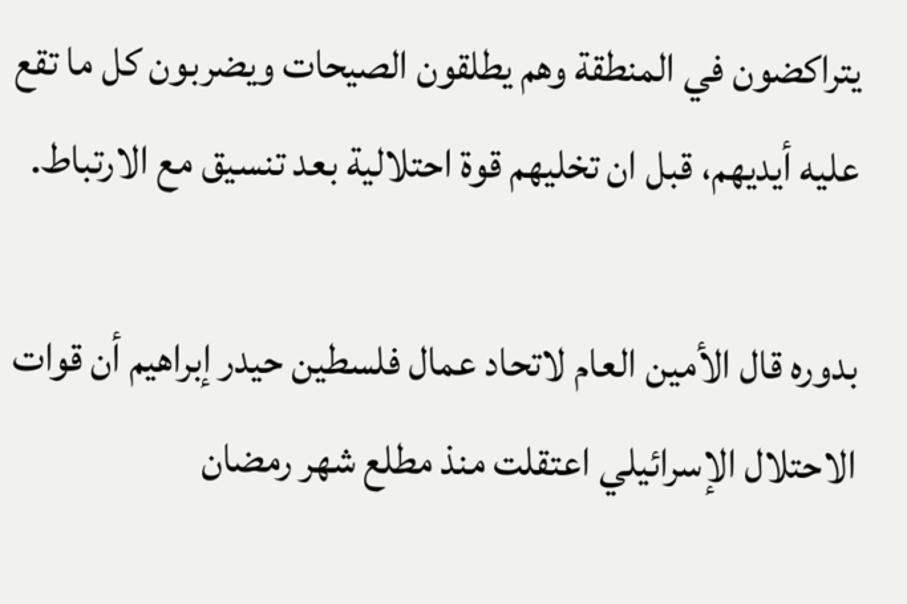يتراكضون في المنطقة وهم يطلقون الصيحات ويضربون كل ما تقع عليه أيديهم، قبل ان تخليهم قوة احتلالية بعد تنسيق مع الارتباط.

بدوره قال الأمين العام لاتحاد عمال فلسطين حيدر إبراهيم أن قوات الاحتلال الإسرائيلي اعتقلت منذ مطلع شهر رمضان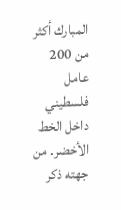المبارك أكثر من 200 عامل فلسطيني داخل الخط الأخضر. من جهته ذكر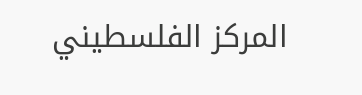المركز الفلسطيني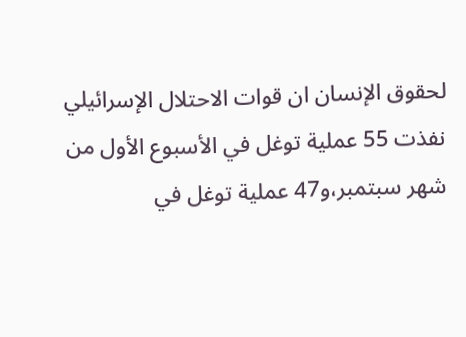لحقوق الإنسان ان قوات الاحتلال الإسرائيلي نفذت 55 عملية توغل في الأسبوع الأول من شهر سبتمبر،و47 عملية توغل في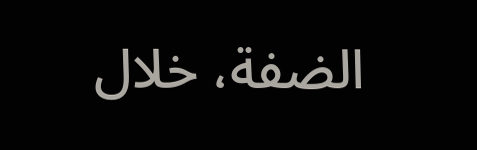الضفة، خلال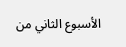الأسبوع الثاني من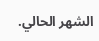الشهر الحالي.